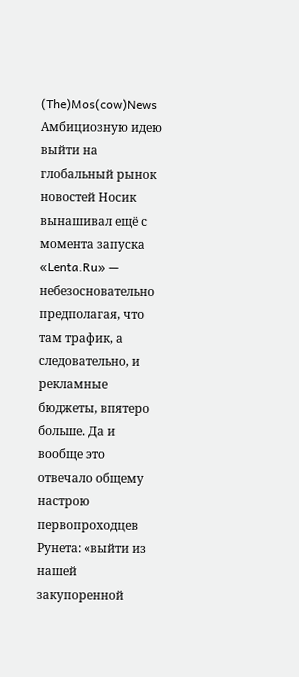(The)Mos(cow)News
Амбициозную идею выйти на глобальный рынок новостей Носик вынашивал ещё с момента запуска «Lenta.Ru» — небезосновательно предполагая, что там трафик, а следовательно, и рекламные бюджеты, впятеро больше. Да и вообще это отвечало общему настрою первопроходцев Рунета: «выйти из нашей закупоренной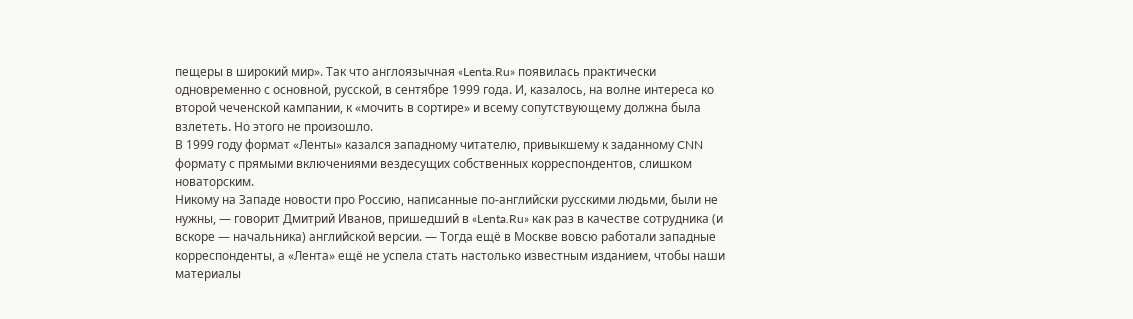пещеры в широкий мир». Так что англоязычная «Lenta.Ru» появилась практически одновременно с основной, русской, в сентябре 1999 года. И, казалось, на волне интереса ко второй чеченской кампании, к «мочить в сортире» и всему сопутствующему должна была взлететь. Но этого не произошло.
В 1999 году формат «Ленты» казался западному читателю, привыкшему к заданному CNN формату с прямыми включениями вездесущих собственных корреспондентов, слишком новаторским.
Никому на Западе новости про Россию, написанные по-английски русскими людьми, были не нужны, — говорит Дмитрий Иванов, пришедший в «Lenta.Ru» как раз в качестве сотрудника (и вскоре — начальника) английской версии. — Тогда ещё в Москве вовсю работали западные корреспонденты, а «Лента» ещё не успела стать настолько известным изданием, чтобы наши материалы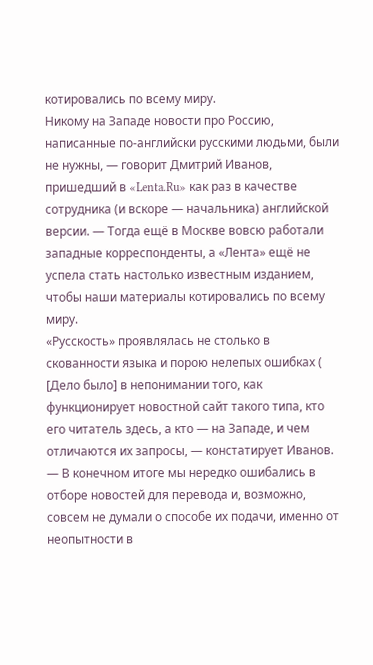котировались по всему миру.
Никому на Западе новости про Россию, написанные по-английски русскими людьми, были не нужны, — говорит Дмитрий Иванов, пришедший в «Lenta.Ru» как раз в качестве сотрудника (и вскоре — начальника) английской версии. — Тогда ещё в Москве вовсю работали западные корреспонденты, а «Лента» ещё не успела стать настолько известным изданием, чтобы наши материалы котировались по всему миру.
«Русскость» проявлялась не столько в скованности языка и порою нелепых ошибках (
[Дело было] в непонимании того, как функционирует новостной сайт такого типа, кто его читатель здесь, а кто — на Западе, и чем отличаются их запросы, — констатирует Иванов. — В конечном итоге мы нередко ошибались в отборе новостей для перевода и, возможно, совсем не думали о способе их подачи, именно от неопытности в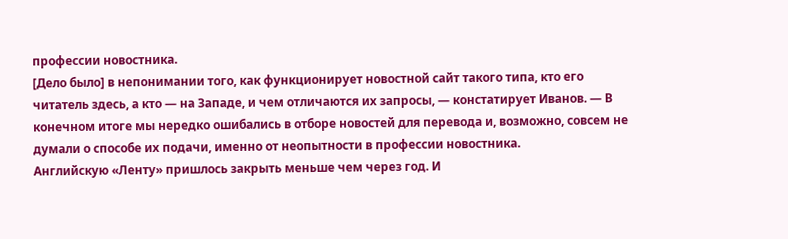профессии новостника.
[Дело было] в непонимании того, как функционирует новостной сайт такого типа, кто его читатель здесь, а кто — на Западе, и чем отличаются их запросы, — констатирует Иванов. — В конечном итоге мы нередко ошибались в отборе новостей для перевода и, возможно, совсем не думали о способе их подачи, именно от неопытности в профессии новостника.
Английскую «Ленту» пришлось закрыть меньше чем через год. И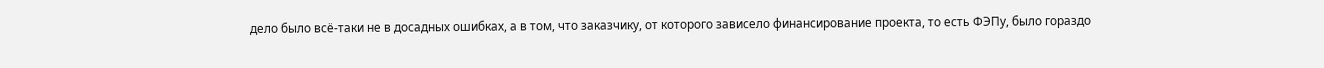дело было всё-таки не в досадных ошибках, а в том, что заказчику, от которого зависело финансирование проекта, то есть ФЭПу, было гораздо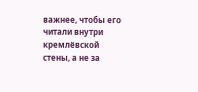важнее, чтобы его читали внутри кремлёвской стены, а не за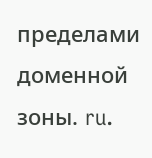пределами доменной зоны. ru.